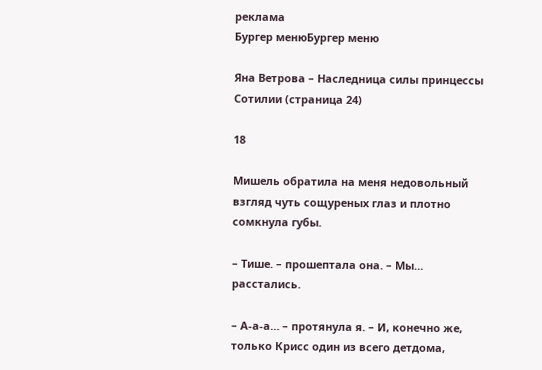реклама
Бургер менюБургер меню

Яна Ветрова – Наследница силы принцессы Сотилии (страница 24)

18

Мишель обратила на меня недовольный взгляд чуть сощуреных глаз и плотно сомкнула губы.

– Тише. – прошептала она. – Мы… расстались.

– А-а-а… – протянула я. – И, конечно же, только Крисс один из всего детдома,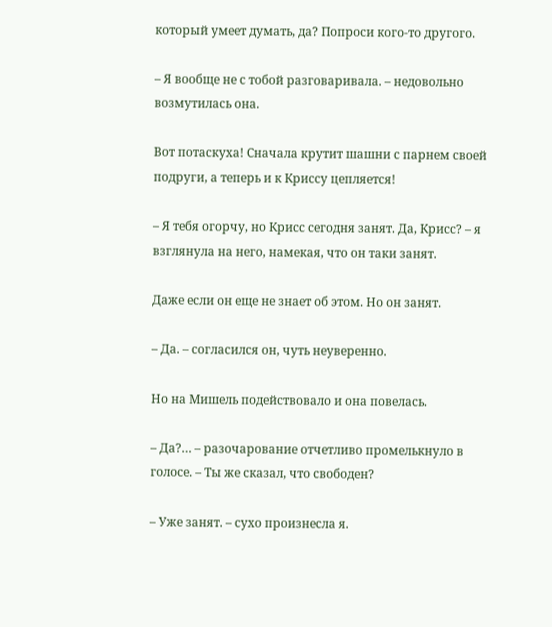который умеет думать, да? Попроси кого-то другого.

– Я вообще не с тобой разговаривала. – недовольно возмутилась она.

Вот потаскуха! Сначала крутит шашни с парнем своей подруги, а теперь и к Криссу цепляется!

– Я тебя огорчу, но Крисс сегодня занят. Да, Крисс? – я взглянула на него, намекая, что он таки занят.

Даже если он еще не знает об этом. Но он занят.

– Да. – согласился он, чуть неуверенно.

Но на Мишель подействовало и она повелась.

– Да?… – разочарование отчетливо промелькнуло в голосе. – Ты же сказал, что свободен?

– Уже занят. – сухо произнесла я.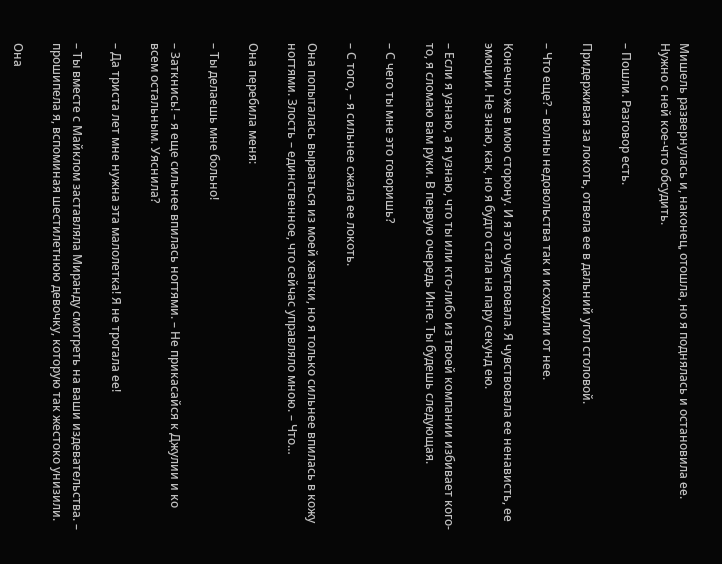Мишель развернулась и, наконец, отошла, но я поднялась и остановила ее. Нужно с ней кое-что обсудить.

– Пошли. Разговор есть.

Придерживая за локоть, отвела ее в дальний угол столовой.

– Что еще? – волны недовольства так и исходили от нее.

Конечно же в мою сторону. И я это чувствовала. Я чувствовала ее ненависть, ее эмоции. Не знаю, как, но я будто стала на пару секунд ею.

– Если я узнаю, а я узнаю, что ты или кто-либо из твоей компании избивает кого-то, я сломаю вам руки. В первую очередь Инге. Ты будешь следующая.

– С чего ты мне это говоришь?

– С того, – я сильнее сжала ее локоть.

Она попыталась вырваться из моей хватки, но я только сильнее впилась в кожу ногтями. Злость – единственное, что сейчас управляло мною. – Что…

Она перебила меня:

– Ты делаешь мне больно!

– Заткнись! – я еще сильнее впилась ногтями. – Не прикасайся к Джулии и ко всем остальным. Уяснила?

– Да триста лет мне нужна эта малолетка! Я не трогала ее!

– Ты вместе с Майклом заставляла Миранду смотреть на ваши издевательства. – прошипела я, вспоминая шестилетнюю девочку, которую так жестоко унизили.

Она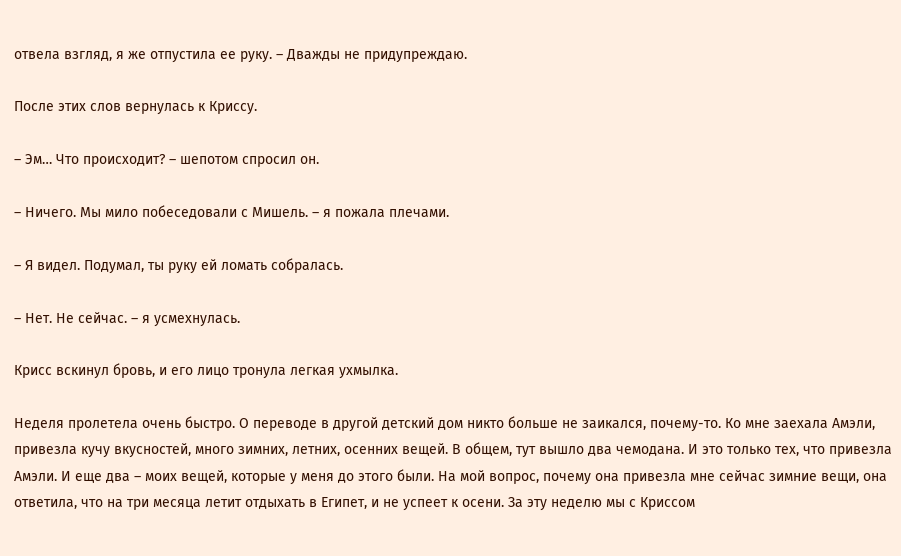отвела взгляд, я же отпустила ее руку. – Дважды не придупреждаю.

После этих слов вернулась к Криссу.

– Эм… Что происходит? – шепотом спросил он.

– Ничего. Мы мило побеседовали с Мишель. – я пожала плечами.

– Я видел. Подумал, ты руку ей ломать собралась.

– Нет. Не сейчас. – я усмехнулась.

Крисс вскинул бровь, и его лицо тронула легкая ухмылка.

Неделя пролетела очень быстро. О переводе в другой детский дом никто больше не заикался, почему-то. Ко мне заехала Амэли, привезла кучу вкусностей, много зимних, летних, осенних вещей. В общем, тут вышло два чемодана. И это только тех, что привезла Амэли. И еще два – моих вещей, которые у меня до этого были. На мой вопрос, почему она привезла мне сейчас зимние вещи, она ответила, что на три месяца летит отдыхать в Египет, и не успеет к осени. За эту неделю мы с Криссом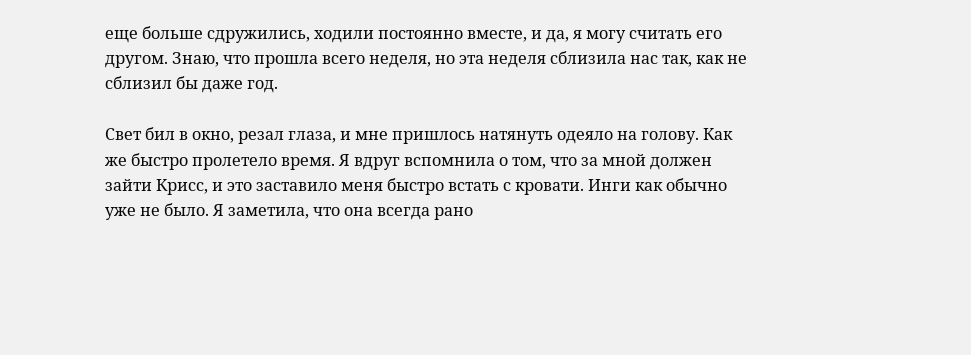еще больше сдружились, ходили постоянно вместе, и да, я могу считать его другом. Знаю, что прошла всего неделя, но эта неделя сблизила нас так, как не сблизил бы даже год.

Свет бил в окно, резал глаза, и мне пришлось натянуть одеяло на голову. Как же быстро пролетело время. Я вдруг вспомнила о том, что за мной должен зайти Крисс, и это заставило меня быстро встать с кровати. Инги как обычно уже не было. Я заметила, что она всегда рано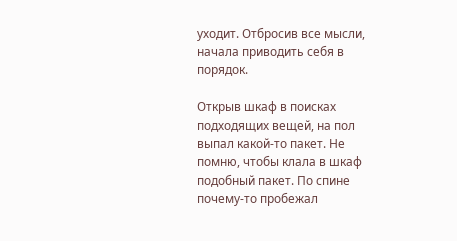уходит. Отбросив все мысли, начала приводить себя в порядок.

Открыв шкаф в поисках подходящих вещей, на пол выпал какой-то пакет. Не помню, чтобы клала в шкаф подобный пакет. По спине почему-то пробежал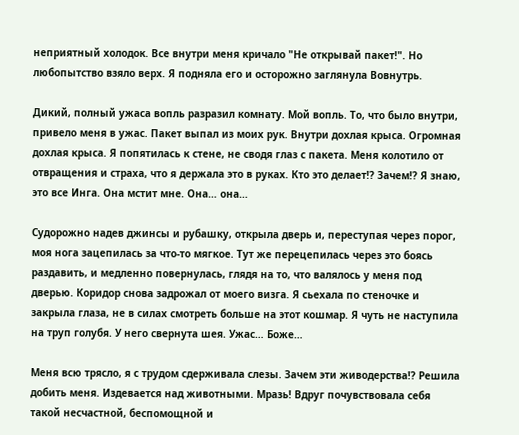неприятный холодок. Все внутри меня кричало "Не открывай пакет!". Но любопытство взяло верх. Я подняла его и осторожно заглянула Вовнутрь.

Дикий, полный ужаса вопль разразил комнату. Мой вопль. То, что было внутри, привело меня в ужас. Пакет выпал из моих рук. Внутри дохлая крыса. Огромная дохлая крыса. Я попятилась к стене, не сводя глаз с пакета. Меня колотило от отвращения и страха, что я держала это в руках. Кто это делает!? Зачем!? Я знаю, это все Инга. Она мстит мне. Она… она…

Судорожно надев джинсы и рубашку, открыла дверь и, переступая через порог, моя нога зацепилась за что-то мягкое. Тут же перецепилась через это боясь раздавить, и медленно повернулась, глядя на то, что валялось у меня под дверью. Коридор снова задрожал от моего визга. Я сьехала по стеночке и закрыла глаза, не в силах смотреть больше на этот кошмар. Я чуть не наступила на труп голубя. У него свернута шея. Ужас… Боже…

Меня всю трясло, я с трудом сдерживала слезы. Зачем эти живодерства!? Решила добить меня. Издевается над животными. Мразь! Вдруг почувствовала себя такой несчастной, беспомощной и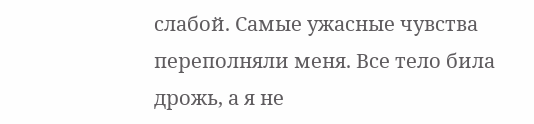слабой. Самые ужасные чувства переполняли меня. Все тело била дрожь, а я не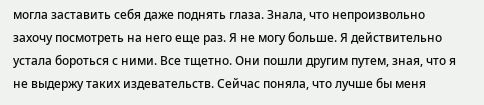могла заставить себя даже поднять глаза. Знала, что непроизвольно захочу посмотреть на него еще раз. Я не могу больше. Я действительно устала бороться с ними. Все тщетно. Они пошли другим путем, зная, что я не выдержу таких издевательств. Сейчас поняла, что лучше бы меня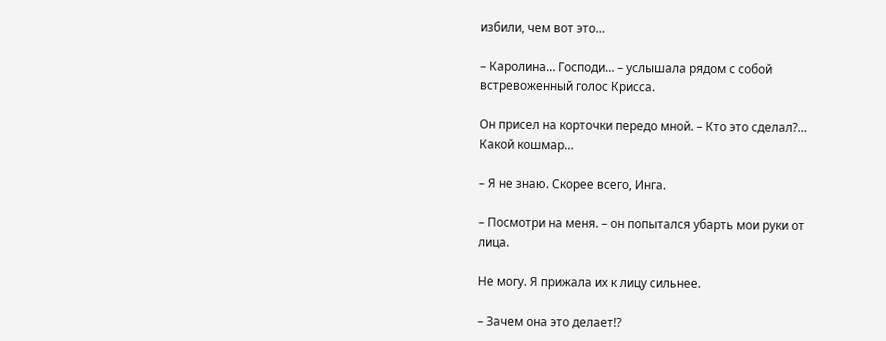избили, чем вот это…

– Каролина… Господи… – услышала рядом с собой встревоженный голос Крисса.

Он присел на корточки передо мной. – Кто это сделал?… Какой кошмар…

– Я не знаю. Скорее всего, Инга.

– Посмотри на меня. – он попытался убарть мои руки от лица.

Не могу. Я прижала их к лицу сильнее.

– Зачем она это делает!?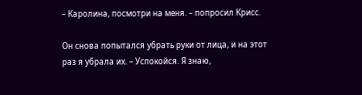– Каролина, посмотри на меня. – попросил Крисс.

Он снова попытался убрать руки от лица, и на этот раз я убрала их. – Успокойся. Я знаю,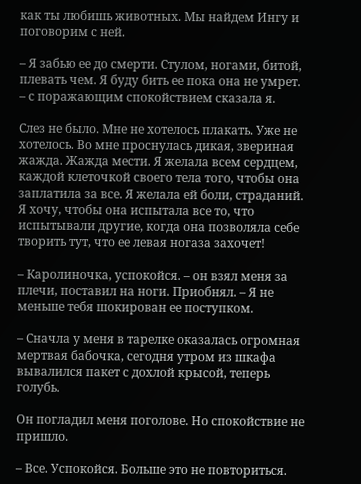как ты любишь животных. Мы найдем Ингу и поговорим с ней.

– Я забью ее до смерти. Стулом, ногами, битой, плевать чем. Я буду бить ее пока она не умрет. – с поражающим спокойствием сказала я.

Слез не было. Мне не хотелось плакать. Уже не хотелось. Во мне проснулась дикая, звериная жажда. Жажда мести. Я желала всем сердцем, каждой клеточкой своего тела того, чтобы она заплатила за все. Я желала ей боли, страданий. Я хочу, чтобы она испытала все то, что испытывали другие, когда она позволяла себе творить тут, что ее левая ногаза захочет!

– Каролиночка, успокойся. – он взял меня за плечи, поставил на ноги. Приобнял. – Я не меньше тебя шокирован ее поступком.

– Сначла у меня в тарелке оказалась огромная мертвая бабочка, сегодня утром из шкафа вывалился пакет с дохлой крысой, теперь голубь.

Он погладил меня поголове. Но спокойствие не пришло.

– Все. Успокойся. Больше это не повториться.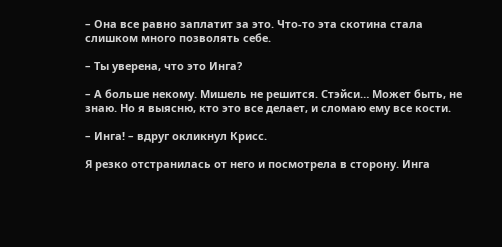– Она все равно заплатит за это. Что-то эта скотина стала слишком много позволять себе.

– Ты уверена, что это Инга?

– А больше некому. Мишель не решится. Стэйси… Может быть, не знаю. Но я выясню, кто это все делает, и сломаю ему все кости.

– Инга! – вдруг окликнул Крисс.

Я резко отстранилась от него и посмотрела в сторону. Инга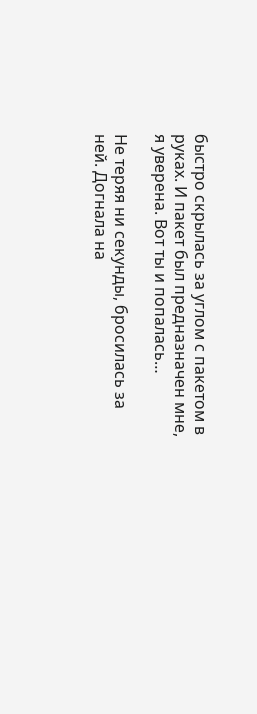быстро скрылась за углом с пакетом в руках. И пакет был предназначен мне, я уверена. Вот ты и попалась…

Не теряя ни секунды, бросилась за ней. Догнала на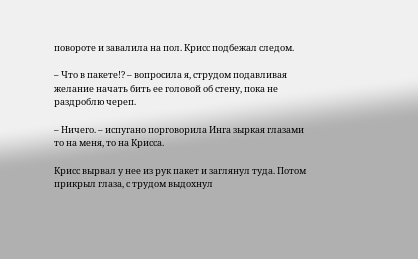повороте и завалила на пол. Крисс подбежал следом.

– Что в пакете!? – вопросила я, струдом подавливая желание начать бить ее головой об стену, пока не раздроблю череп.

– Ничего. – испугано порговорила Инга зыркая глазами то на меня, то на Крисса.

Крисс вырвал у нее из рук пакет и заглянул туда. Потом прикрыл глаза, с трудом выдохнул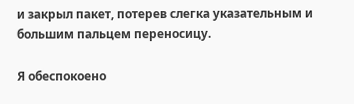и закрыл пакет, потерев слегка указательным и большим пальцем переносицу.

Я обеспокоено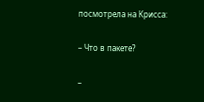посмотрела на Крисса:

– Что в пакете?

–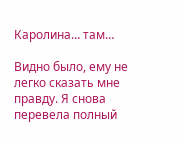Каролина… там…

Видно было, ему не легко сказать мне правду. Я снова перевела полный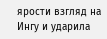ярости взгляд на Ингу и ударила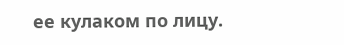ее кулаком по лицу.